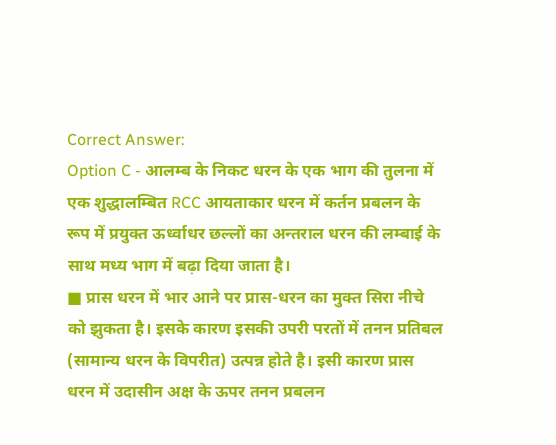Correct Answer:
Option C - आलम्ब के निकट धरन के एक भाग की तुलना में एक शुद्धालम्बित RCC आयताकार धरन में कर्तन प्रबलन के रूप में प्रयुक्त ऊर्ध्वाधर छल्लों का अन्तराल धरन की लम्बाई के साथ मध्य भाग में बढ़ा दिया जाता है।
■ प्रास धरन में भार आने पर प्रास-धरन का मुक्त सिरा नीचे को झुकता है। इसके कारण इसकी उपरी परतों में तनन प्रतिबल (सामान्य धरन के विपरीत) उत्पन्न होते है। इसी कारण प्रास धरन में उदासीन अक्ष के ऊपर तनन प्रबलन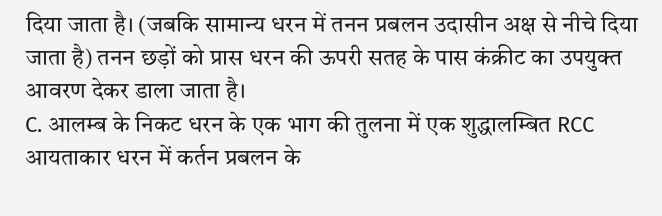दिया जाता है। (जबकि सामान्य धरन में तनन प्रबलन उदासीन अक्ष से नीचे दिया जाता है) तनन छड़ों को प्रास धरन की ऊपरी सतह के पास कंक्रीट का उपयुक्त आवरण देकर डाला जाता है।
C. आलम्ब के निकट धरन के एक भाग की तुलना में एक शुद्धालम्बित RCC आयताकार धरन में कर्तन प्रबलन के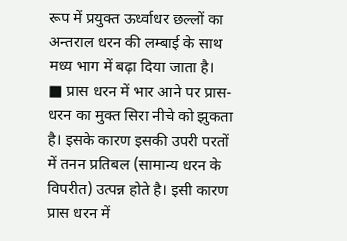रूप में प्रयुक्त ऊर्ध्वाधर छल्लों का अन्तराल धरन की लम्बाई के साथ मध्य भाग में बढ़ा दिया जाता है।
■ प्रास धरन में भार आने पर प्रास-धरन का मुक्त सिरा नीचे को झुकता है। इसके कारण इसकी उपरी परतों में तनन प्रतिबल (सामान्य धरन के विपरीत) उत्पन्न होते है। इसी कारण प्रास धरन में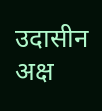उदासीन अक्ष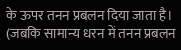के ऊपर तनन प्रबलन दिया जाता है। (जबकि सामान्य धरन में तनन प्रबलन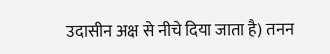उदासीन अक्ष से नीचे दिया जाता है) तनन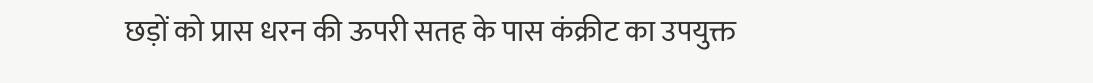छड़ों को प्रास धरन की ऊपरी सतह के पास कंक्रीट का उपयुक्त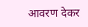आवरण देकर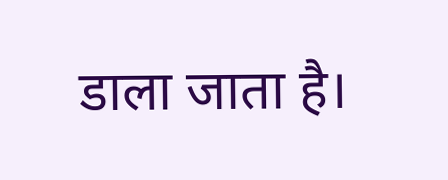डाला जाता है।